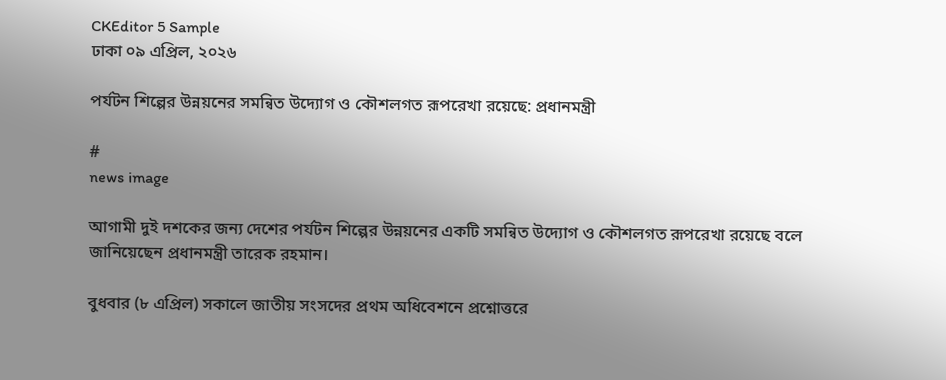CKEditor 5 Sample
ঢাকা ০৯ এপ্রিল, ২০২৬

পর্যটন শিল্পের উন্নয়নের সমন্বিত উদ্যোগ ও কৌশলগত রূপরেখা রয়েছে: প্রধানমন্ত্রী

#
news image

আগামী দুই দশকের জন্য দেশের পর্যটন শিল্পের উন্নয়নের একটি সমন্বিত উদ্যোগ ও কৌশলগত রূপরেখা রয়েছে বলে জানিয়েছেন প্রধানমন্ত্রী তারেক রহমান।

বুধবার (৮ এপ্রিল) সকালে জাতীয় সংসদের প্রথম অধিবেশনে প্রশ্নোত্তরে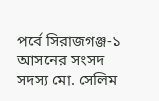পর্বে সিরাজগঞ্জ-১ আসনের সংসদ সদস্য মো. সেলিম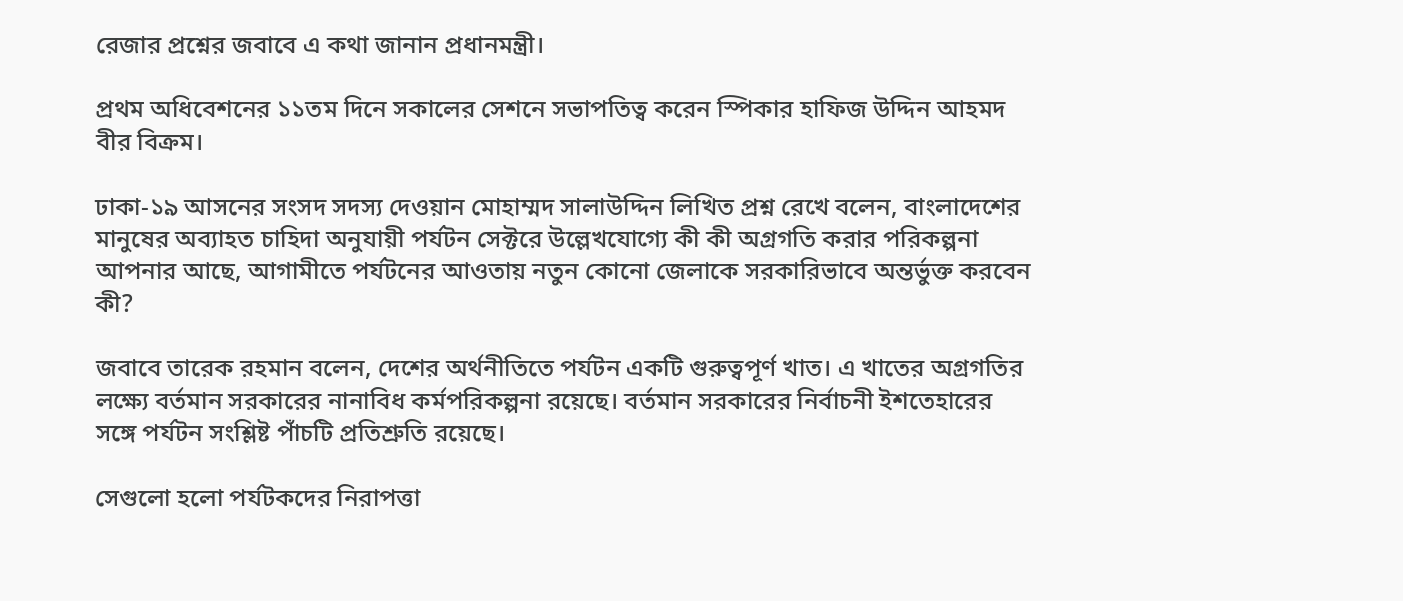রেজার প্রশ্নের জবাবে এ কথা জানান প্রধানমন্ত্রী।

প্রথম অধিবেশনের ১১তম দিনে সকালের সেশনে সভাপতিত্ব করেন স্পিকার হাফিজ উদ্দিন আহমদ বীর বিক্রম।

ঢাকা-১৯ আসনের সংসদ সদস্য দেওয়ান মোহাম্মদ সালাউদ্দিন লিখিত প্রশ্ন রেখে বলেন, বাংলাদেশের মানুষের অব্যাহত চাহিদা অনুযায়ী পর্যটন সেক্টরে উল্লেখযোগ্যে কী কী অগ্রগতি করার পরিকল্পনা আপনার আছে, আগামীতে পর্যটনের আওতায় নতুন কোনো জেলাকে সরকারিভাবে অন্তর্ভুক্ত করবেন কী?

জবাবে তারেক রহমান বলেন, দেশের অর্থনীতিতে পর্যটন একটি গুরুত্বপূর্ণ খাত। এ খাতের অগ্রগতির লক্ষ্যে বর্তমান সরকারের নানাবিধ কর্মপরিকল্পনা রয়েছে। বর্তমান সরকারের নির্বাচনী ইশতেহারের সঙ্গে পর্যটন সংশ্লিষ্ট পাঁচটি প্রতিশ্রুতি রয়েছে।

সেগুলো হলো পর্যটকদের নিরাপত্তা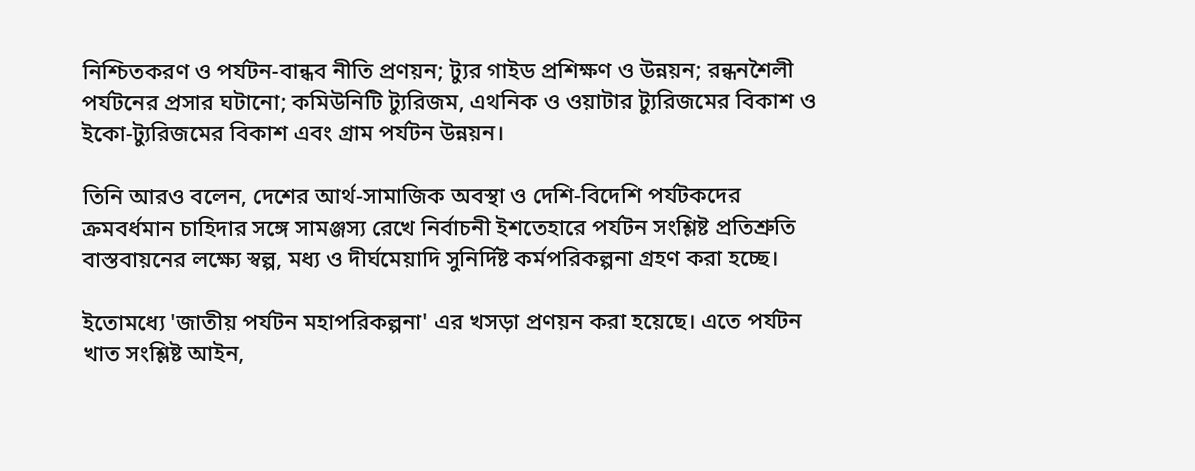নিশ্চিতকরণ ও পর্যটন-বান্ধব নীতি প্রণয়ন; ট্যুর গাইড প্রশিক্ষণ ও উন্নয়ন; রন্ধনশৈলী পর্যটনের প্রসার ঘটানো; কমিউনিটি ট্যুরিজম, এথনিক ও ওয়াটার ট্যুরিজমের বিকাশ ও ইকো-ট্যুরিজমের বিকাশ এবং গ্রাম পর্যটন উন্নয়ন।

তিনি আরও বলেন, দেশের আর্থ-সামাজিক অবস্থা ও দেশি-বিদেশি পর্যটকদের ক্রমবর্ধমান চাহিদার সঙ্গে সামঞ্জস্য রেখে নির্বাচনী ইশতেহারে পর্যটন সংশ্লিষ্ট প্রতিশ্রুতি বাস্তবায়নের লক্ষ্যে স্বল্প, মধ্য ও দীর্ঘমেয়াদি সুনির্দিষ্ট কর্মপরিকল্পনা গ্রহণ করা হচ্ছে।

ইতোমধ্যে 'জাতীয় পর্যটন মহাপরিকল্পনা' এর খসড়া প্রণয়ন করা হয়েছে। এতে পর্যটন খাত সংশ্লিষ্ট আইন,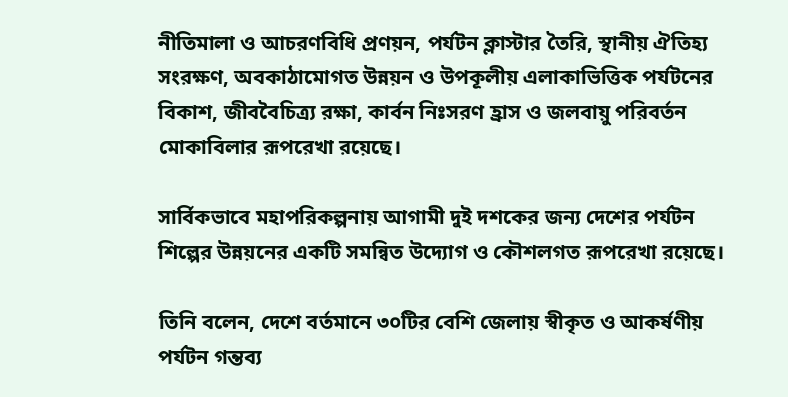নীতিমালা ও আচরণবিধি প্রণয়ন, পর্যটন ক্লাস্টার তৈরি, স্থানীয় ঐতিহ্য সংরক্ষণ, অবকাঠামোগত উন্নয়ন ও উপকূলীয় এলাকাভিত্তিক পর্যটনের বিকাশ, জীববৈচিত্র্য রক্ষা, কার্বন নিঃসরণ হ্রাস ও জলবায়ু পরিবর্তন মোকাবিলার রূপরেখা রয়েছে।

সার্বিকভাবে মহাপরিকল্পনায় আগামী দুই দশকের জন্য দেশের পর্যটন শিল্পের উন্নয়নের একটি সমন্বিত উদ্যোগ ও কৌশলগত রূপরেখা রয়েছে।

তিনি বলেন, দেশে বর্তমানে ৩০টির বেশি জেলায় স্বীকৃত ও আকর্ষণীয় পর্যটন গন্তব্য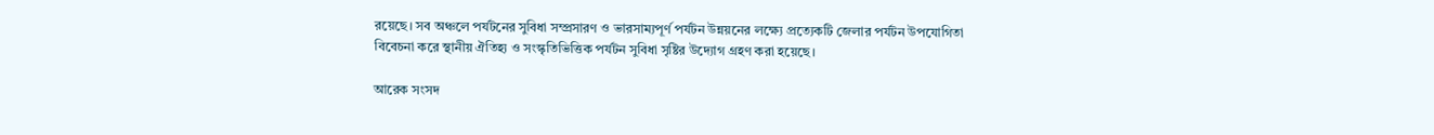রয়েছে। সব অঞ্চলে পর্যটনের সুবিধা সম্প্রসারণ ও ভারসাম্যপূর্ণ পর্যটন উন্নয়নের লক্ষ্যে প্রত্যেকটি জেলার পর্যটন উপযোগিতা বিবেচনা করে স্থানীয় ঐতিহ্য ও সংস্কৃতিভিত্তিক পর্যটন সুবিধা সৃষ্টির উদ্যোগ গ্রহণ করা হয়েছে।

আরেক সংসদ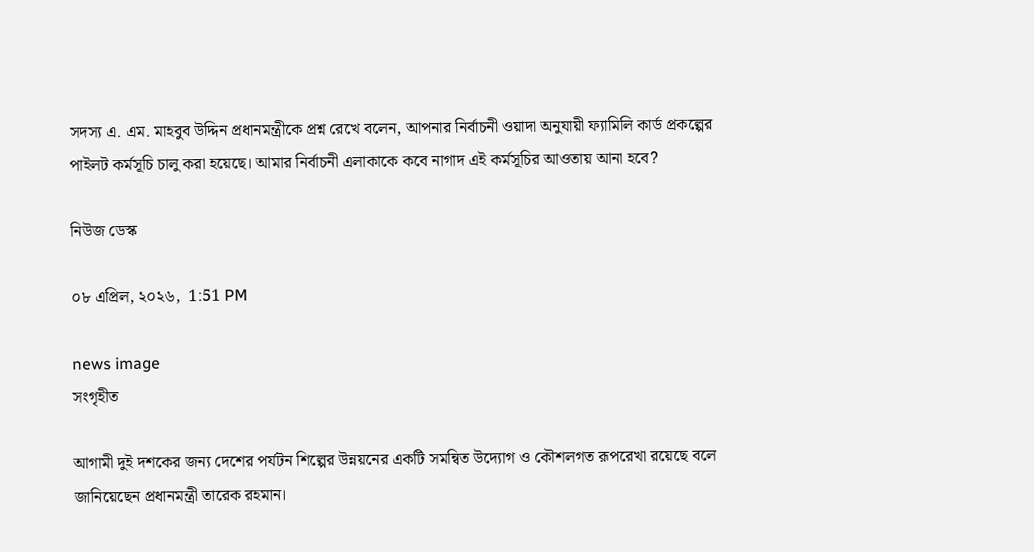সদস্য এ. এম. মাহবুব উদ্দিন প্রধানমন্ত্রীকে প্রশ্ন রেখে বলেন, আপনার নির্বাচনী ওয়াদা অনুযায়ী ফ্যামিলি কার্ড প্রকল্পের পাইলট কর্মসূচি চালু করা হয়েছে। আমার নির্বাচনী এলাকাকে কবে নাগাদ এই কর্মসূচির আওতায় আনা হবে?

নিউজ ডেস্ক

০৮ এপ্রিল, ২০২৬,  1:51 PM

news image
সংগৃহীত

আগামী দুই দশকের জন্য দেশের পর্যটন শিল্পের উন্নয়নের একটি সমন্বিত উদ্যোগ ও কৌশলগত রূপরেখা রয়েছে বলে জানিয়েছেন প্রধানমন্ত্রী তারেক রহমান।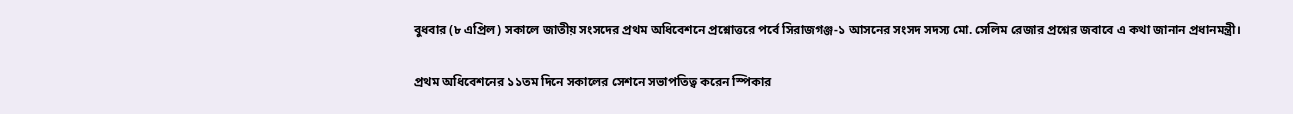বুধবার (৮ এপ্রিল) সকালে জাতীয় সংসদের প্রথম অধিবেশনে প্রশ্নোত্তরে পর্বে সিরাজগঞ্জ-১ আসনের সংসদ সদস্য মো. সেলিম রেজার প্রশ্নের জবাবে এ কথা জানান প্রধানমন্ত্রী।

প্রথম অধিবেশনের ১১তম দিনে সকালের সেশনে সভাপতিত্ব করেন স্পিকার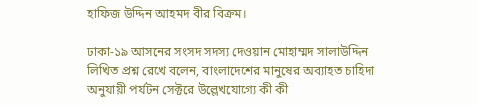হাফিজ উদ্দিন আহমদ বীর বিক্রম।

ঢাকা-১৯ আসনের সংসদ সদস্য দেওয়ান মোহাম্মদ সালাউদ্দিন লিখিত প্রশ্ন রেখে বলেন, বাংলাদেশের মানুষের অব্যাহত চাহিদা অনুযায়ী পর্যটন সেক্টরে উল্লেখযোগ্যে কী কী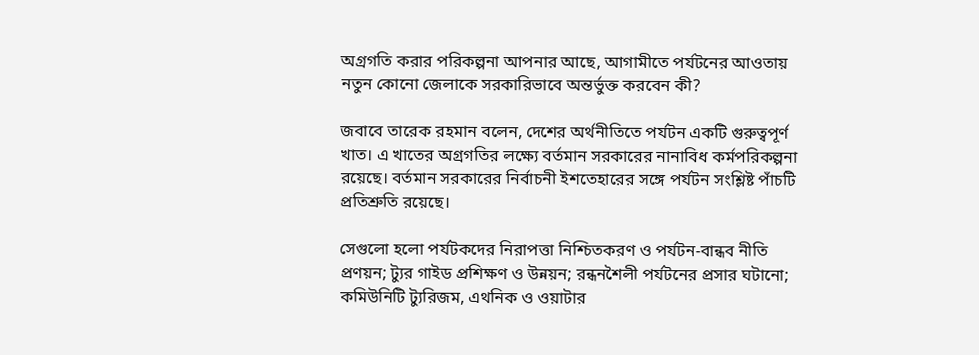অগ্রগতি করার পরিকল্পনা আপনার আছে, আগামীতে পর্যটনের আওতায় নতুন কোনো জেলাকে সরকারিভাবে অন্তর্ভুক্ত করবেন কী?

জবাবে তারেক রহমান বলেন, দেশের অর্থনীতিতে পর্যটন একটি গুরুত্বপূর্ণ খাত। এ খাতের অগ্রগতির লক্ষ্যে বর্তমান সরকারের নানাবিধ কর্মপরিকল্পনা রয়েছে। বর্তমান সরকারের নির্বাচনী ইশতেহারের সঙ্গে পর্যটন সংশ্লিষ্ট পাঁচটি প্রতিশ্রুতি রয়েছে।

সেগুলো হলো পর্যটকদের নিরাপত্তা নিশ্চিতকরণ ও পর্যটন-বান্ধব নীতি প্রণয়ন; ট্যুর গাইড প্রশিক্ষণ ও উন্নয়ন; রন্ধনশৈলী পর্যটনের প্রসার ঘটানো; কমিউনিটি ট্যুরিজম, এথনিক ও ওয়াটার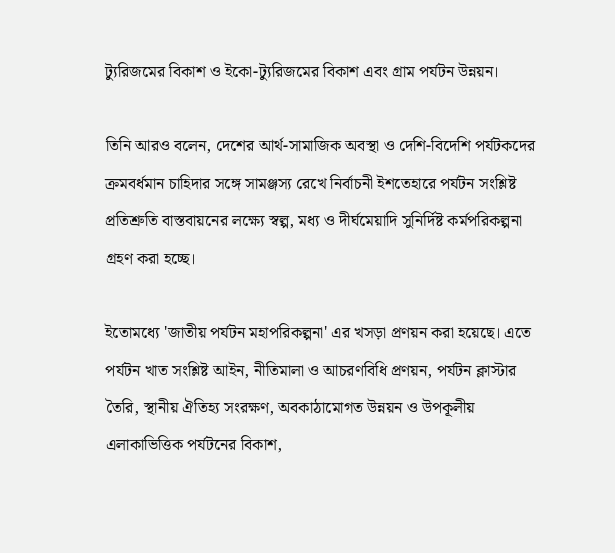ট্যুরিজমের বিকাশ ও ইকো-ট্যুরিজমের বিকাশ এবং গ্রাম পর্যটন উন্নয়ন।

তিনি আরও বলেন, দেশের আর্থ-সামাজিক অবস্থা ও দেশি-বিদেশি পর্যটকদের ক্রমবর্ধমান চাহিদার সঙ্গে সামঞ্জস্য রেখে নির্বাচনী ইশতেহারে পর্যটন সংশ্লিষ্ট প্রতিশ্রুতি বাস্তবায়নের লক্ষ্যে স্বল্প, মধ্য ও দীর্ঘমেয়াদি সুনির্দিষ্ট কর্মপরিকল্পনা গ্রহণ করা হচ্ছে।

ইতোমধ্যে 'জাতীয় পর্যটন মহাপরিকল্পনা' এর খসড়া প্রণয়ন করা হয়েছে। এতে পর্যটন খাত সংশ্লিষ্ট আইন, নীতিমালা ও আচরণবিধি প্রণয়ন, পর্যটন ক্লাস্টার তৈরি, স্থানীয় ঐতিহ্য সংরক্ষণ, অবকাঠামোগত উন্নয়ন ও উপকূলীয় এলাকাভিত্তিক পর্যটনের বিকাশ,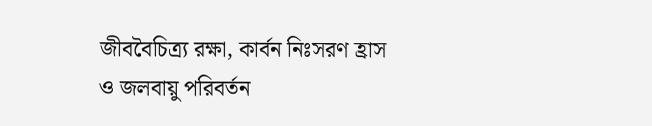জীববৈচিত্র্য রক্ষা, কার্বন নিঃসরণ হ্রাস ও জলবায়ু পরিবর্তন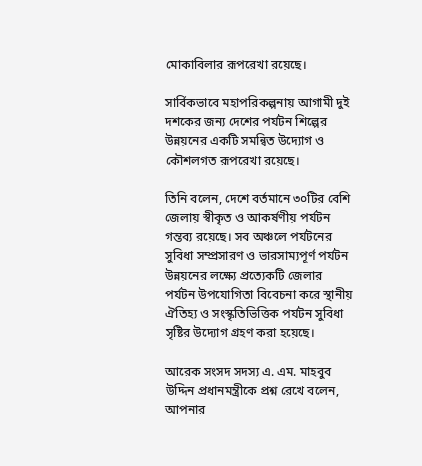মোকাবিলার রূপরেখা রয়েছে।

সার্বিকভাবে মহাপরিকল্পনায় আগামী দুই দশকের জন্য দেশের পর্যটন শিল্পের উন্নয়নের একটি সমন্বিত উদ্যোগ ও কৌশলগত রূপরেখা রয়েছে।

তিনি বলেন, দেশে বর্তমানে ৩০টির বেশি জেলায় স্বীকৃত ও আকর্ষণীয় পর্যটন গন্তব্য রয়েছে। সব অঞ্চলে পর্যটনের সুবিধা সম্প্রসারণ ও ভারসাম্যপূর্ণ পর্যটন উন্নয়নের লক্ষ্যে প্রত্যেকটি জেলার পর্যটন উপযোগিতা বিবেচনা করে স্থানীয় ঐতিহ্য ও সংস্কৃতিভিত্তিক পর্যটন সুবিধা সৃষ্টির উদ্যোগ গ্রহণ করা হয়েছে।

আরেক সংসদ সদস্য এ. এম. মাহবুব উদ্দিন প্রধানমন্ত্রীকে প্রশ্ন রেখে বলেন, আপনার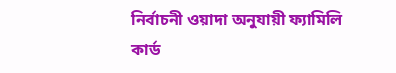নির্বাচনী ওয়াদা অনুযায়ী ফ্যামিলি কার্ড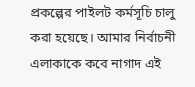প্রকল্পের পাইলট কর্মসূচি চালু করা হয়েছে। আমার নির্বাচনী এলাকাকে কবে নাগাদ এই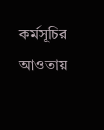কর্মসূচির আওতায়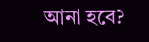আনা হবে?